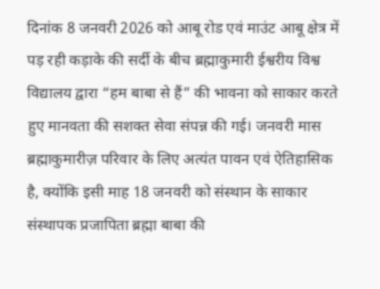दिनांक 8 जनवरी 2026 को आबू रोड एवं माउंट आबू क्षेत्र में पड़ रही कड़ाके की सर्दी के बीच ब्रह्माकुमारी ईश्वरीय विश्व विद्यालय द्वारा “हम बाबा से हैं” की भावना को साकार करते हुए मानवता की सशक्त सेवा संपन्न की गई। जनवरी मास ब्रह्माकुमारीज़ परिवार के लिए अत्यंत पावन एवं ऐतिहासिक है, क्योंकि इसी माह 18 जनवरी को संस्थान के साकार संस्थापक प्रजापिता ब्रह्मा बाबा की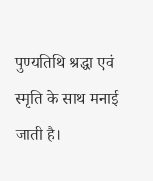पुण्यतिथि श्रद्धा एवं स्मृति के साथ मनाई जाती है।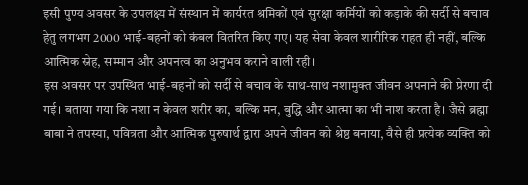इसी पुण्य अवसर के उपलक्ष्य में संस्थान में कार्यरत श्रमिकों एवं सुरक्षा कर्मियों को कड़ाके की सर्दी से बचाव हेतु लगभग 2000 भाई-बहनों को कंबल वितरित किए गए। यह सेवा केवल शारीरिक राहत ही नहीं, बल्कि आत्मिक स्नेह, सम्मान और अपनत्व का अनुभव कराने वाली रही।
इस अवसर पर उपस्थित भाई-बहनों को सर्दी से बचाव के साथ-साथ नशामुक्त जीवन अपनाने की प्रेरणा दी गई। बताया गया कि नशा न केवल शरीर का, बल्कि मन, बुद्धि और आत्मा का भी नाश करता है। जैसे ब्रह्मा बाबा ने तपस्या, पवित्रता और आत्मिक पुरुषार्थ द्वारा अपने जीवन को श्रेष्ठ बनाया, वैसे ही प्रत्येक व्यक्ति को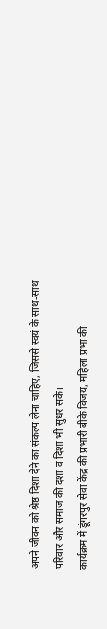अपने जीवन को श्रेष्ठ दिशा देने का संकल्प लेना चाहिए, जिससे स्वयं के साथ-साथ परिवार और समाज की दशा व दिशा भी सुधर सके।
कार्यक्रम में डूंगरपुर सेवा केंद्र की प्रभारी बीके विजय, महिला प्रभा की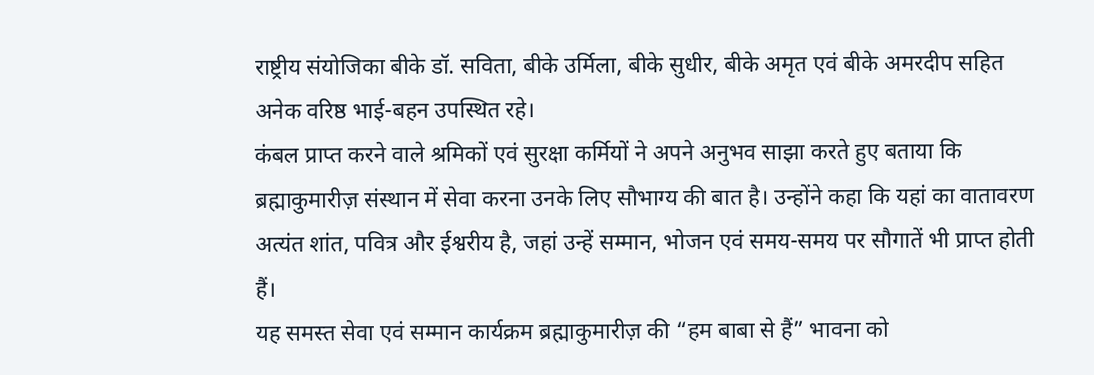राष्ट्रीय संयोजिका बीके डॉ. सविता, बीके उर्मिला, बीके सुधीर, बीके अमृत एवं बीके अमरदीप सहित अनेक वरिष्ठ भाई-बहन उपस्थित रहे।
कंबल प्राप्त करने वाले श्रमिकों एवं सुरक्षा कर्मियों ने अपने अनुभव साझा करते हुए बताया कि ब्रह्माकुमारीज़ संस्थान में सेवा करना उनके लिए सौभाग्य की बात है। उन्होंने कहा कि यहां का वातावरण अत्यंत शांत, पवित्र और ईश्वरीय है, जहां उन्हें सम्मान, भोजन एवं समय-समय पर सौगातें भी प्राप्त होती हैं।
यह समस्त सेवा एवं सम्मान कार्यक्रम ब्रह्माकुमारीज़ की “हम बाबा से हैं” भावना को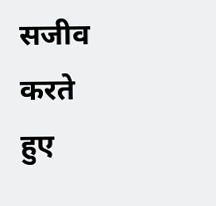सजीव करते हुए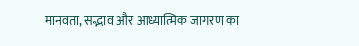मानवता, सद्भाव और आध्यात्मिक जागरण का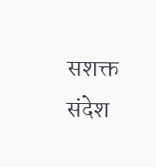सशक्त संदेश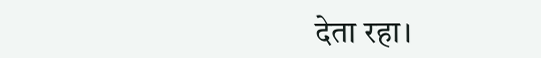देता रहा।